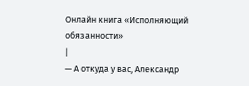Онлайн книга «Исполняющий обязанности»
|
— А откуда у вас, Александр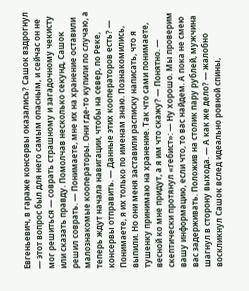Евгеньевич, в гараже консервы оказались? Сашок вздрогнул — этот вопрос был для него самым опасным, и сейчас он не мог решиться — соврать страшному и загадочному чекисту или сказать правду. Помолчав несколько секунд, Сашок решил соврать. — Понимаете, мне их на хранение оставили малознакомые кооператоры. Они где-то купили по случаю, а теперь ждут начала навигации, чтобы на север, по Реке, консервы отправить. — Данные этих кооператоров есть? — Понимаете, я их только по именам знаю. Познакомились, выпили. Но они меня заставили расписку написать, что я тушенку принимаю на хранение. Так что сами понимаете, весной ко мне придут, а я им что скажу? — Понятно. — скептически протянул «гебист»: — Ну хорошо. Мы проверим вашу информацию, если что, то вас найдем. А пока не смею вас задерживать. Положив на столик пару рублей, мужчина шагнул в сторону выхода. — А как же дело? — жалобно воскликнул Сашок вслед идеально ровной спины,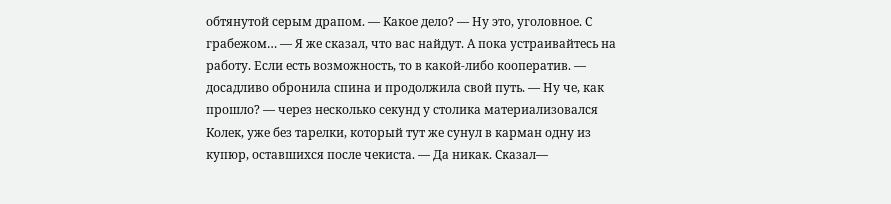обтянутой серым драпом. — Какое дело? — Ну это, уголовное. С грабежом… — Я же сказал, что вас найдут. А пока устраивайтесь на работу. Если есть возможность, то в какой-либо кооператив. — досадливо обронила спина и продолжила свой путь. — Ну че, как прошло? — через несколько секунд у столика материализовался Колек, уже без тарелки, который тут же сунул в карман одну из купюр, оставшихся после чекиста. — Да никак. Сказал—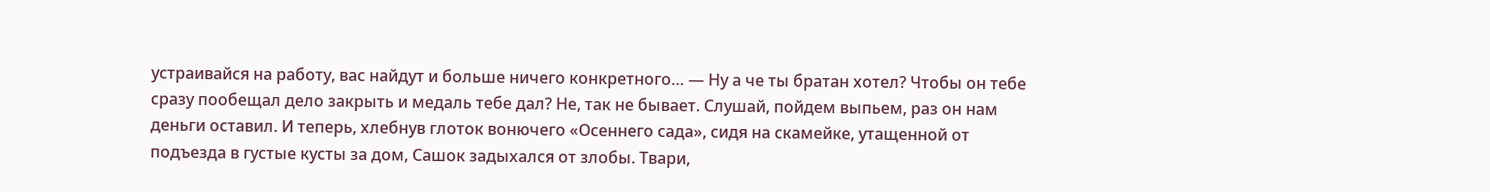устраивайся на работу, вас найдут и больше ничего конкретного… — Ну а че ты братан хотел? Чтобы он тебе сразу пообещал дело закрыть и медаль тебе дал? Не, так не бывает. Слушай, пойдем выпьем, раз он нам деньги оставил. И теперь, хлебнув глоток вонючего «Осеннего сада», сидя на скамейке, утащенной от подъезда в густые кусты за дом, Сашок задыхался от злобы. Твари,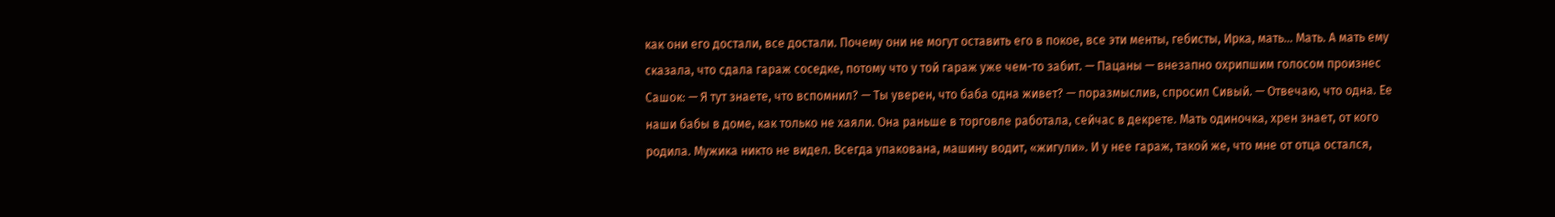как они его достали, все достали. Почему они не могут оставить его в покое, все эти менты, гебисты, Ирка, мать… Мать. А мать ему сказала, что сдала гараж соседке, потому что у той гараж уже чем-то забит. — Пацаны — внезапно охрипшим голосом произнес Сашок: — Я тут знаете, что вспомнил? — Ты уверен, что баба одна живет? — поразмыслив, спросил Сивый. — Отвечаю, что одна. Ее наши бабы в доме, как только не хаяли. Она раньше в торговле работала, сейчас в декрете. Мать одиночка, хрен знает, от кого родила. Мужика никто не видел. Всегда упакована, машину водит, «жигули». И у нее гараж, такой же, что мне от отца остался,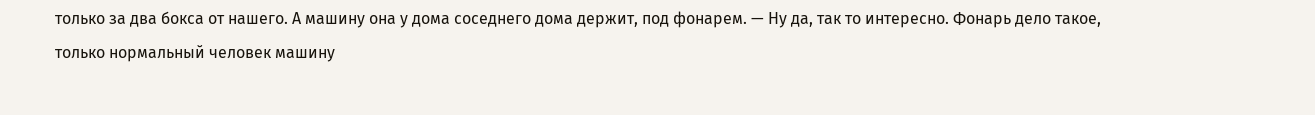только за два бокса от нашего. А машину она у дома соседнего дома держит, под фонарем. — Ну да, так то интересно. Фонарь дело такое, только нормальный человек машину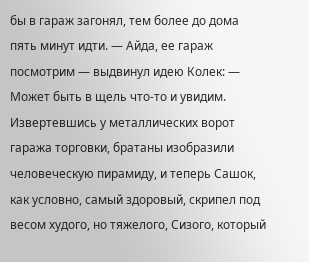бы в гараж загонял, тем более до дома пять минут идти. — Айда, ее гараж посмотрим — выдвинул идею Колек: — Может быть в щель что-то и увидим. Извертевшись у металлических ворот гаража торговки, братаны изобразили человеческую пирамиду, и теперь Сашок, как условно, самый здоровый, скрипел под весом худого, но тяжелого, Сизого, который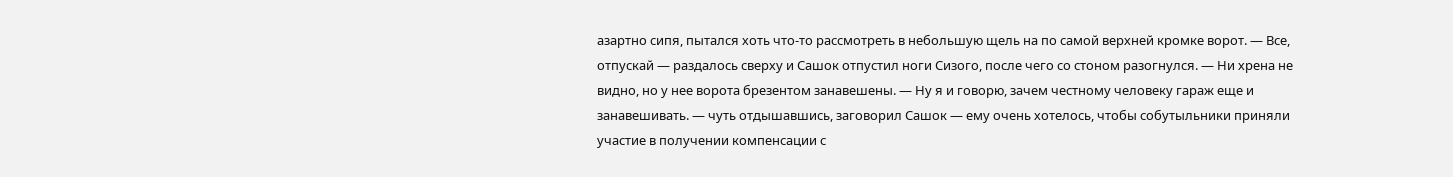азартно сипя, пытался хоть что-то рассмотреть в небольшую щель на по самой верхней кромке ворот. — Все, отпускай — раздалось сверху и Сашок отпустил ноги Сизого, после чего со стоном разогнулся. — Ни хрена не видно, но у нее ворота брезентом занавешены. — Ну я и говорю, зачем честному человеку гараж еще и занавешивать. — чуть отдышавшись, заговорил Сашок — ему очень хотелось, чтобы собутыльники приняли участие в получении компенсации с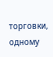торговки, одному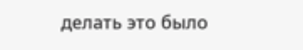делать это было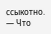ссыкотно. — Что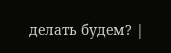делать будем? |